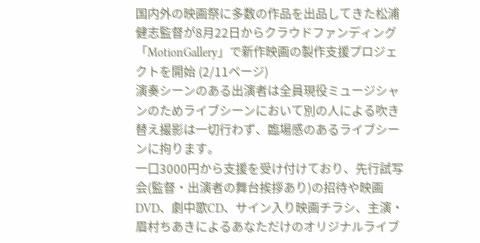国内外の映画祭に多数の作品を出品してきた松浦健志監督が8月22日からクラウドファンディング「MotionGallery」で新作映画の製作支援プロジェクトを開始 (2/11ページ)
演奏シーンのある出演者は全員現役ミュージシャンのためライブシーンにおいて別の人による吹き替え撮影は一切行わず、臨場感のあるライブシーンに拘ります。
一口3000円から支援を受け付けており、先行試写会(監督・出演者の舞台挨拶あり)の招待や映画DVD、劇中歌CD、サイン入り映画チラシ、主演・眉村ちあきによるあなただけのオリジナルライブ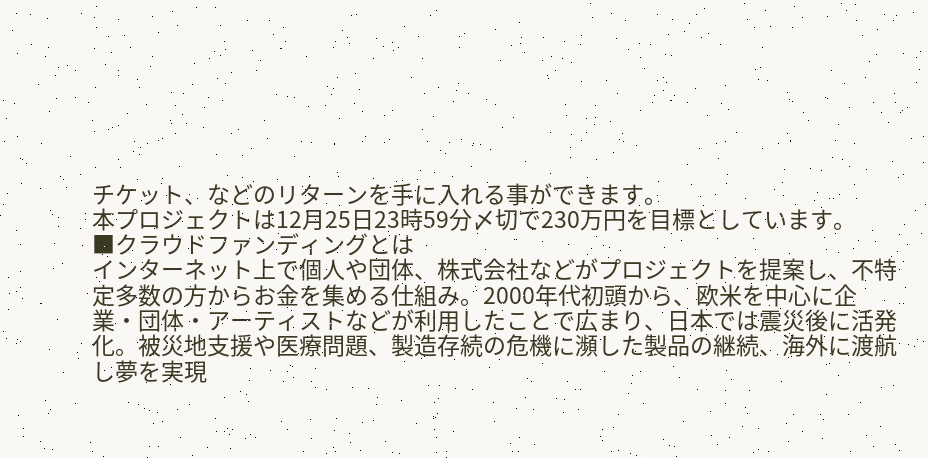チケット、などのリターンを手に入れる事ができます。
本プロジェクトは12月25日23時59分〆切で230万円を目標としています。
■クラウドファンディングとは
インターネット上で個人や団体、株式会社などがプロジェクトを提案し、不特定多数の方からお金を集める仕組み。2000年代初頭から、欧米を中心に企業・団体・アーティストなどが利用したことで広まり、日本では震災後に活発化。被災地支援や医療問題、製造存続の危機に瀕した製品の継続、海外に渡航し夢を実現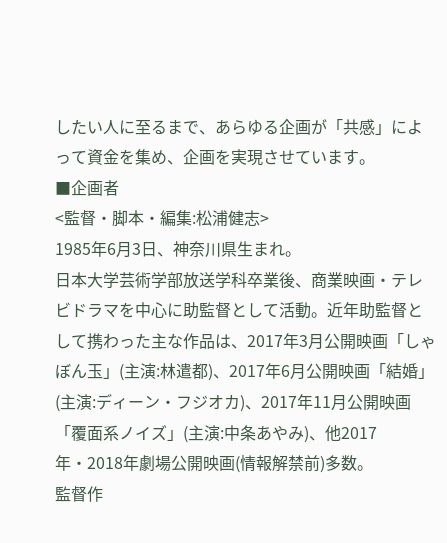したい人に至るまで、あらゆる企画が「共感」によって資金を集め、企画を実現させています。
■企画者
<監督・脚本・編集:松浦健志>
1985年6月3日、神奈川県生まれ。
日本大学芸術学部放送学科卒業後、商業映画・テレビドラマを中心に助監督として活動。近年助監督として携わった主な作品は、2017年3月公開映画「しゃぼん玉」(主演:林遣都)、2017年6月公開映画「結婚」(主演:ディーン・フジオカ)、2017年11月公開映画「覆面系ノイズ」(主演:中条あやみ)、他2017年・2018年劇場公開映画(情報解禁前)多数。
監督作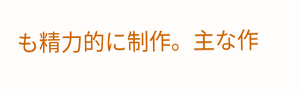も精力的に制作。主な作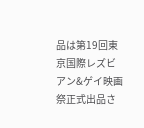品は第19回東京国際レズビアン&ゲイ映画祭正式出品さ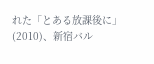れた「とある放課後に」(2010)、新宿バル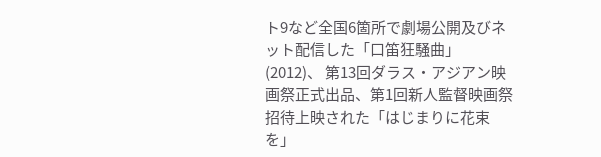ト9など全国6箇所で劇場公開及びネット配信した「口笛狂騒曲」(2012)、 第13回ダラス・アジアン映画祭正式出品、第1回新人監督映画祭招待上映された「はじまりに花束を」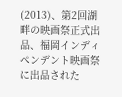(2013)、第2回湖畔の映画祭正式出品、福岡インディペンデント映画祭に出品された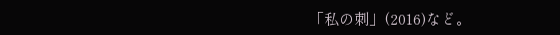「私の刺」(2016)など。